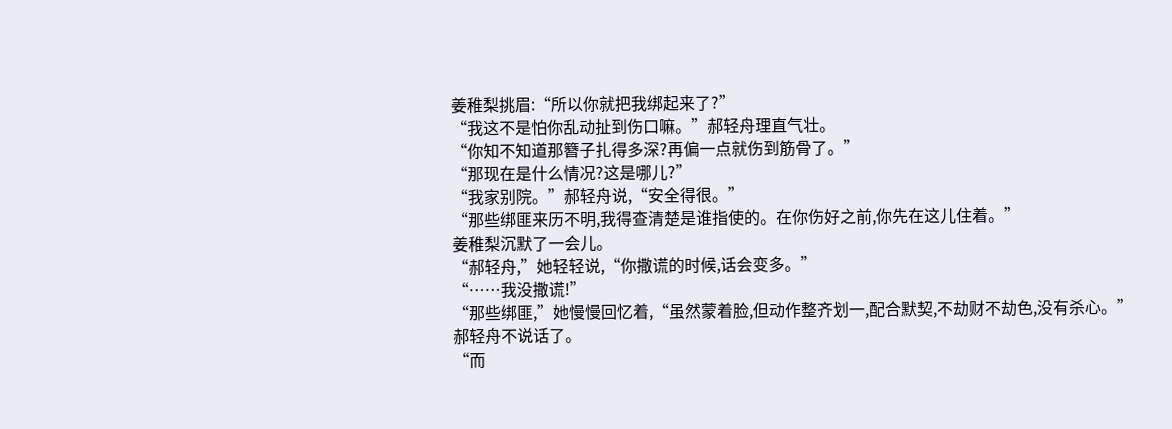姜稚梨挑眉:“所以你就把我绑起来了?”
“我这不是怕你乱动扯到伤口嘛。”郝轻舟理直气壮。
“你知不知道那簪子扎得多深?再偏一点就伤到筋骨了。”
“那现在是什么情况?这是哪儿?”
“我家别院。”郝轻舟说,“安全得很。”
“那些绑匪来历不明,我得查清楚是谁指使的。在你伤好之前,你先在这儿住着。”
姜稚梨沉默了一会儿。
“郝轻舟,”她轻轻说,“你撒谎的时候,话会变多。”
“……我没撒谎!”
“那些绑匪,”她慢慢回忆着,“虽然蒙着脸,但动作整齐划一,配合默契,不劫财不劫色,没有杀心。”
郝轻舟不说话了。
“而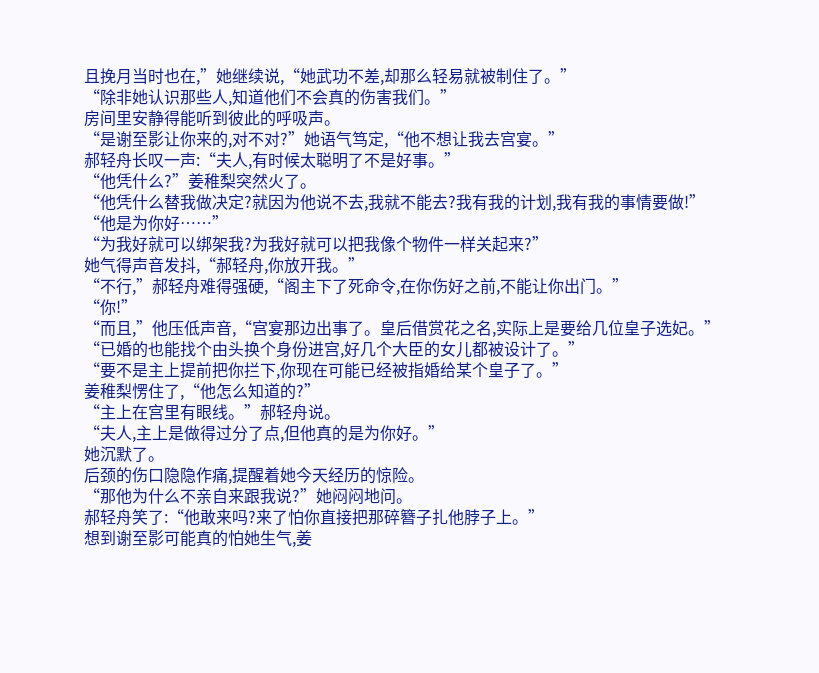且挽月当时也在,”她继续说,“她武功不差,却那么轻易就被制住了。”
“除非她认识那些人,知道他们不会真的伤害我们。”
房间里安静得能听到彼此的呼吸声。
“是谢至影让你来的,对不对?”她语气笃定,“他不想让我去宫宴。”
郝轻舟长叹一声:“夫人,有时候太聪明了不是好事。”
“他凭什么?”姜稚梨突然火了。
“他凭什么替我做决定?就因为他说不去,我就不能去?我有我的计划,我有我的事情要做!”
“他是为你好……”
“为我好就可以绑架我?为我好就可以把我像个物件一样关起来?”
她气得声音发抖,“郝轻舟,你放开我。”
“不行,”郝轻舟难得强硬,“阁主下了死命令,在你伤好之前,不能让你出门。”
“你!”
“而且,”他压低声音,“宫宴那边出事了。皇后借赏花之名,实际上是要给几位皇子选妃。”
“已婚的也能找个由头换个身份进宫,好几个大臣的女儿都被设计了。”
“要不是主上提前把你拦下,你现在可能已经被指婚给某个皇子了。”
姜稚梨愣住了,“他怎么知道的?”
“主上在宫里有眼线。”郝轻舟说。
“夫人,主上是做得过分了点,但他真的是为你好。”
她沉默了。
后颈的伤口隐隐作痛,提醒着她今天经历的惊险。
“那他为什么不亲自来跟我说?”她闷闷地问。
郝轻舟笑了:“他敢来吗?来了怕你直接把那碎簪子扎他脖子上。”
想到谢至影可能真的怕她生气,姜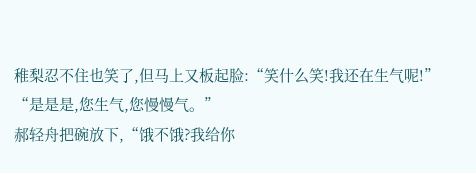稚梨忍不住也笑了,但马上又板起脸:“笑什么笑!我还在生气呢!”
“是是是,您生气,您慢慢气。”
郝轻舟把碗放下,“饿不饿?我给你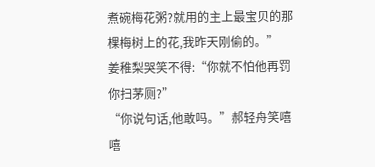煮碗梅花粥?就用的主上最宝贝的那棵梅树上的花,我昨天刚偷的。”
姜稚梨哭笑不得:“你就不怕他再罚你扫茅厕?”
“你说句话,他敢吗。”郝轻舟笑嘻嘻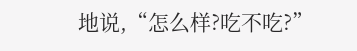地说,“怎么样?吃不吃?”